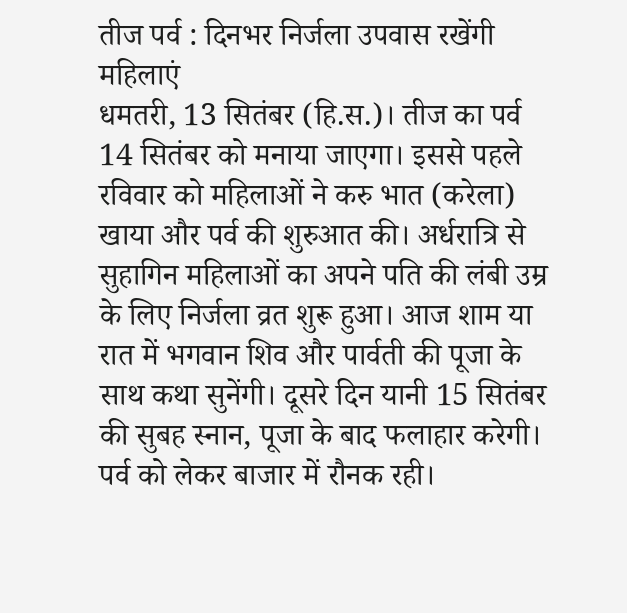तीज पर्व : दिनभर निर्जला उपवास रखेंगी महिलाएं
धमतरी, 13 सितंबर (हि.स.)। तीज का पर्व 14 सितंबर को मनाया जाएगा। इससे पहले रविवार को महिलाओं ने करु भात (करेला) खाया और पर्व की शुरुआत की। अर्धरात्रि से सुहागिन महिलाओं का अपने पति की लंबी उम्र के लिए निर्जला व्रत शुरू हुआ। आज शाम या रात में भगवान शिव और पार्वती की पूजा के साथ कथा सुनेंगी। दूसरे दिन यानी 15 सितंबर की सुबह स्नान, पूजा के बाद फलाहार करेगी। पर्व को लेकर बाजार में रौनक रही।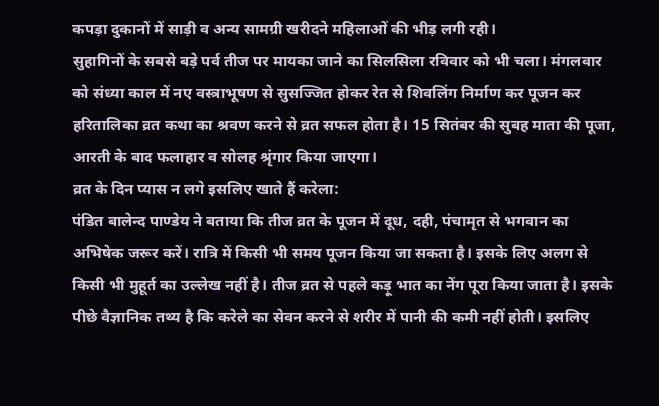कपड़ा दुकानों में साड़ी व अन्य सामग्री खरीदने महिलाओं की भीड़ लगी रही।
सुहागिनों के सबसे बड़े पर्व तीज पर मायका जाने का सिलसिला रविवार को भी चला। मंगलवार को संध्या काल में नए वस्त्राभूषण से सुसज्जित होकर रेत से शिवलिंग निर्माण कर पूजन कर हरितालिका व्रत कथा का श्रवण करने से व्रत सफल होता है। 15 सितंबर की सुबह माता की पूजा, आरती के बाद फलाहार व सोलह श्रृंगार किया जाएगा।
व्रत के दिन प्यास न लगे इसलिए खाते हैं करेला:
पंडित बालेन्द पाण्डेय ने बताया कि तीज व्रत के पूजन में दूध, दही, पंचामृत से भगवान का अभिषेक जरूर करें। रात्रि में किसी भी समय पूजन किया जा सकता है। इसके लिए अलग से किसी भी मुहूर्त का उल्लेख नहीं है। तीज व्रत से पहले कड़ू भात का नेंग पूरा किया जाता है। इसके पीछे वैज्ञानिक तथ्य है कि करेले का सेवन करने से शरीर में पानी की कमी नहीं होती। इसलिए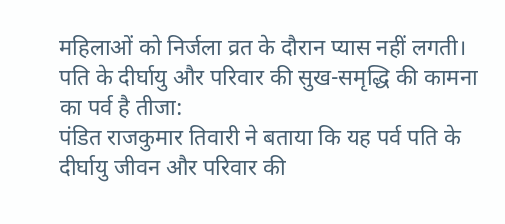महिलाओं को निर्जला व्रत के दौरान प्यास नहीं लगती।
पति के दीर्घायु और परिवार की सुख-समृद्धि की कामना का पर्व है तीजा:
पंडित राजकुमार तिवारी ने बताया कि यह पर्व पति के दीर्घायु जीवन और परिवार की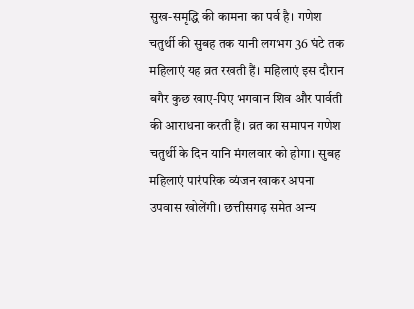सुख-समृद्धि की कामना का पर्व है। गणेश चतुर्थी की सुबह तक यानी लगभग 36 घंटे तक महिलाएं यह व्रत रखती हैं। महिलाएं इस दौरान बगैर कुछ खाए-पिए भगवान शिव और पार्वती की आराधना करती हैं। व्रत का समापन गणेश चतुर्थी के दिन यानि मंगलवार को होगा। सुबह महिलाएं पारंपरिक व्यंजन खाकर अपना उपवास खोलेंगी। छत्तीसगढ़ समेत अन्य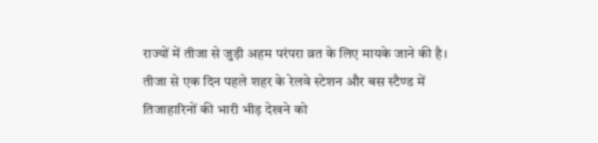राज्यों में तीजा से जुड़ी अहम परंपरा व्रत के लिए मायके जाने की है। तीजा से एक दिन पहले शहर के रेलवे स्टेशन और बस स्टैण्ड में तिजाहारिनों की भारी भीड़ देखने को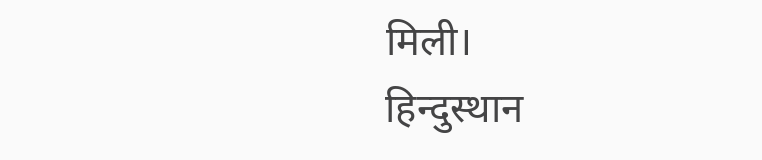मिली।
हिन्दुस्थान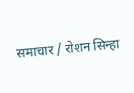समाचार / रोशन सिन्हा